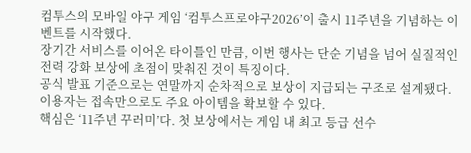컴투스의 모바일 야구 게임 ‘컴투스프로야구2026’이 출시 11주년을 기념하는 이벤트를 시작했다.
장기간 서비스를 이어온 타이틀인 만큼, 이번 행사는 단순 기념을 넘어 실질적인 전력 강화 보상에 초점이 맞춰진 것이 특징이다.
공식 발표 기준으로는 연말까지 순차적으로 보상이 지급되는 구조로 설계됐다.
이용자는 접속만으로도 주요 아이템을 확보할 수 있다.
핵심은 ‘11주년 꾸러미’다. 첫 보상에서는 게임 내 최고 등급 선수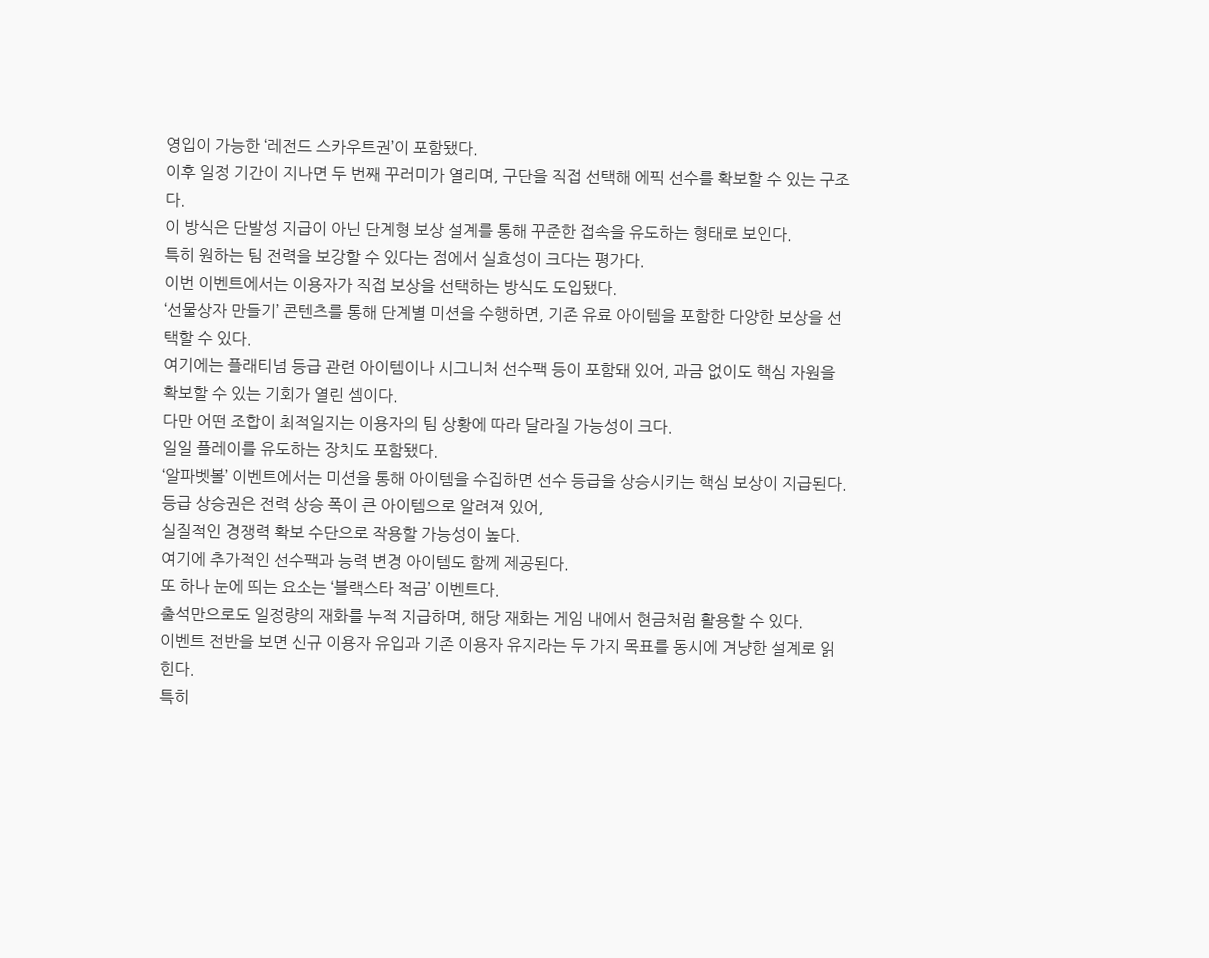영입이 가능한 ‘레전드 스카우트권’이 포함됐다.
이후 일정 기간이 지나면 두 번째 꾸러미가 열리며, 구단을 직접 선택해 에픽 선수를 확보할 수 있는 구조다.
이 방식은 단발성 지급이 아닌 단계형 보상 설계를 통해 꾸준한 접속을 유도하는 형태로 보인다.
특히 원하는 팀 전력을 보강할 수 있다는 점에서 실효성이 크다는 평가다.
이번 이벤트에서는 이용자가 직접 보상을 선택하는 방식도 도입됐다.
‘선물상자 만들기’ 콘텐츠를 통해 단계별 미션을 수행하면, 기존 유료 아이템을 포함한 다양한 보상을 선택할 수 있다.
여기에는 플래티넘 등급 관련 아이템이나 시그니처 선수팩 등이 포함돼 있어, 과금 없이도 핵심 자원을 확보할 수 있는 기회가 열린 셈이다.
다만 어떤 조합이 최적일지는 이용자의 팀 상황에 따라 달라질 가능성이 크다.
일일 플레이를 유도하는 장치도 포함됐다.
‘알파벳볼’ 이벤트에서는 미션을 통해 아이템을 수집하면 선수 등급을 상승시키는 핵심 보상이 지급된다.
등급 상승권은 전력 상승 폭이 큰 아이템으로 알려져 있어,
실질적인 경쟁력 확보 수단으로 작용할 가능성이 높다.
여기에 추가적인 선수팩과 능력 변경 아이템도 함께 제공된다.
또 하나 눈에 띄는 요소는 ‘블랙스타 적금’ 이벤트다.
출석만으로도 일정량의 재화를 누적 지급하며, 해당 재화는 게임 내에서 현금처럼 활용할 수 있다.
이벤트 전반을 보면 신규 이용자 유입과 기존 이용자 유지라는 두 가지 목표를 동시에 겨냥한 설계로 읽힌다.
특히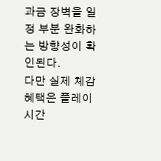과금 장벽을 일정 부분 완화하는 방향성이 확인된다.
다만 실제 체감 혜택은 플레이 시간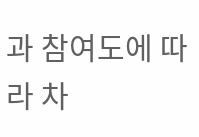과 참여도에 따라 차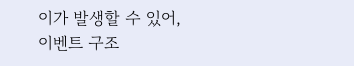이가 발생할 수 있어,
이벤트 구조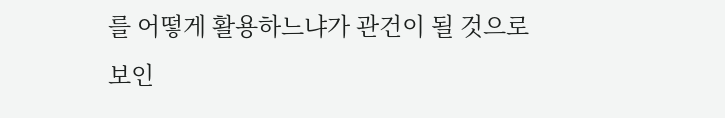를 어떻게 활용하느냐가 관건이 될 것으로 보인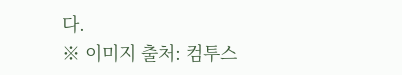다.
※ 이미지 출처: 컴투스